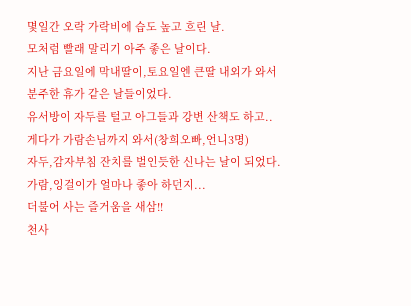몇일간 오락 가락비에 습도 높고 흐린 날.
모처럼 빨래 말리기 아주 좋은 날이다.
지난 금요일에 막내딸이,토요일엔 큰딸 내외가 와서
분주한 휴가 같은 날들이었다.
유서방이 자두를 털고 아그들과 강변 산책도 하고..
게다가 가람손님까지 와서(창희오빠,언니3명)
자두,감자부침 잔치를 벌인듯한 신나는 날이 되었다.
가람,잉걸이가 얼마나 좋아 하던지...
더불어 사는 즐거움을 새삼!!
천사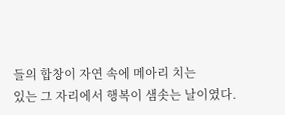들의 합창이 자연 속에 메아리 치는
있는 그 자리에서 행복이 샘솟는 날이였다.